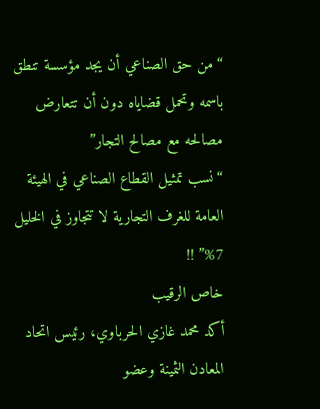“من حق الصناعي أن يجد مؤسسة تنطق باسمه وتحمل قضاياه دون أن تتعارض مصالحه مع مصالح التجار”
“نسب تمثيل القطاع الصناعي في الهيئة العامة للغرف التجارية لا تتجاوز في الخليل 7%” !!
خاص الرقيب
أكد محمد غازي الحرباوي، رئيس اتحاد المعادن الثمينة وعضو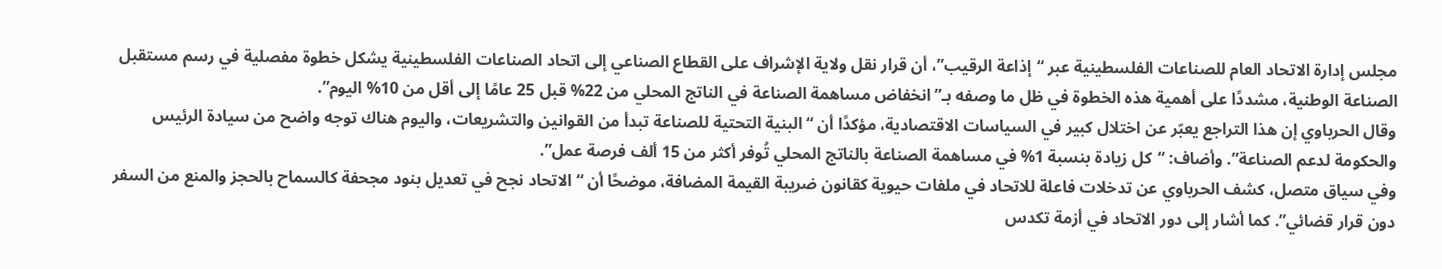مجلس إدارة الاتحاد العام للصناعات الفلسطينية عبر “إذاعة الرقيب”، أن قرار نقل ولاية الإشراف على القطاع الصناعي إلى اتحاد الصناعات الفلسطينية يشكل خطوة مفصلية في رسم مستقبل الصناعة الوطنية، مشددًا على أهمية هذه الخطوة في ظل ما وصفه بـ”انخفاض مساهمة الصناعة في الناتج المحلي من 22% قبل 25 عامًا إلى أقل من 10% اليوم”.
وقال الحرباوي إن هذا التراجع يعبّر عن اختلال كبير في السياسات الاقتصادية، مؤكدًا أن “البنية التحتية للصناعة تبدأ من القوانين والتشريعات، واليوم هناك توجه واضح من سيادة الرئيس والحكومة لدعم الصناعة”. وأضاف: “كل زيادة بنسبة 1% في مساهمة الصناعة بالناتج المحلي تُوفر أكثر من 15 ألف فرصة عمل”.
وفي سياق متصل، كشف الحرباوي عن تدخلات فاعلة للاتحاد في ملفات حيوية كقانون ضريبة القيمة المضافة، موضحًا أن “الاتحاد نجح في تعديل بنود مجحفة كالسماح بالحجز والمنع من السفر دون قرار قضائي”. كما أشار إلى دور الاتحاد في أزمة تكدس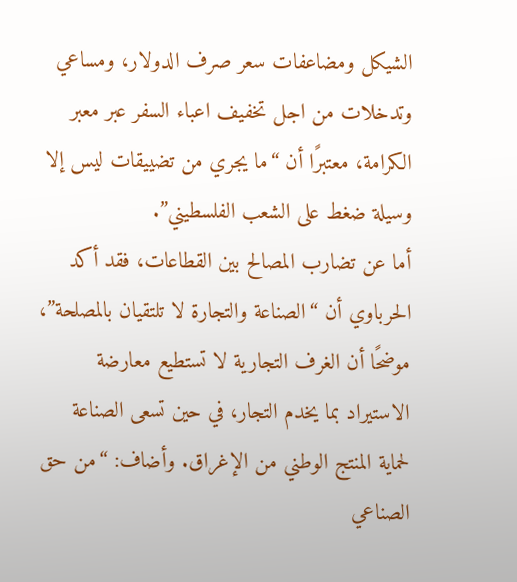الشيكل ومضاعفات سعر صرف الدولار، ومساعي وتدخلات من اجل تخفيف اعباء السفر عبر معبر الكرامة، معتبرًا أن “ما يجري من تضييقات ليس إلا وسيلة ضغط على الشعب الفلسطيني”.
أما عن تضارب المصالح بين القطاعات، فقد أكد الحرباوي أن “الصناعة والتجارة لا تلتقيان بالمصلحة”، موضحًا أن الغرف التجارية لا تستطيع معارضة الاستيراد بما يخدم التجار، في حين تسعى الصناعة لحماية المنتج الوطني من الإغراق. وأضاف: “من حق الصناعي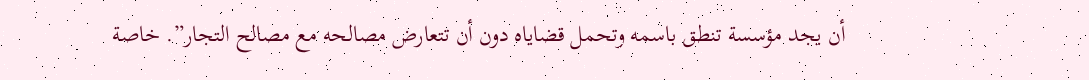أن يجد مؤسسة تنطق باسمه وتحمل قضاياه دون أن تتعارض مصالحه مع مصالح التجار”. خاصة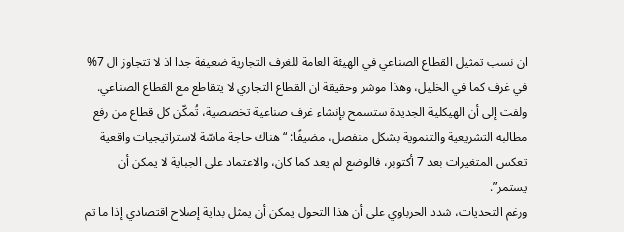ان نسب تمثيل القطاع الصناعي في الهيئة العامة للغرف التجارية ضعيفة جدا اذ لا تتجاوز ال 7% في غرف كما في الخليل، وهذا موشر وحقيقة ان القطاع التجاري لا يتقاطع مع القطاع الصناعي.
ولفت إلى أن الهيكلية الجديدة ستسمح بإنشاء غرف صناعية تخصصية، تُمكّن كل قطاع من رفع مطالبه التشريعية والتنموية بشكل منفصل، مضيفًا: “هناك حاجة ماسّة لاستراتيجيات واقعية تعكس المتغيرات بعد 7 أكتوبر، فالوضع لم يعد كما كان، والاعتماد على الجباية لا يمكن أن يستمر”.
ورغم التحديات، شدد الحرباوي على أن هذا التحول يمكن أن يمثل بداية إصلاح اقتصادي إذا ما تم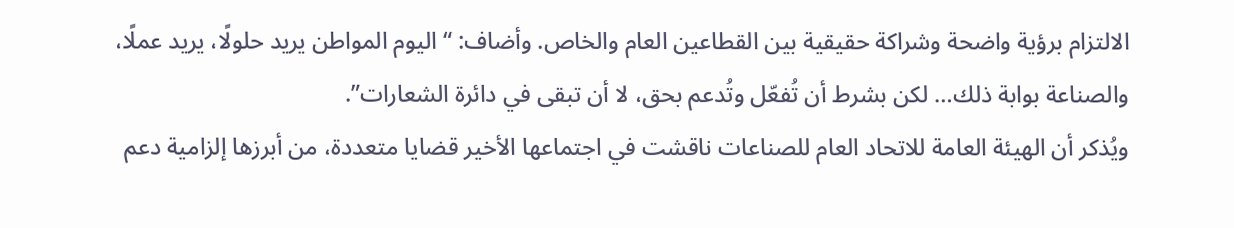الالتزام برؤية واضحة وشراكة حقيقية بين القطاعين العام والخاص. وأضاف: “اليوم المواطن يريد حلولًا، يريد عملًا، والصناعة بوابة ذلك… لكن بشرط أن تُفعّل وتُدعم بحق، لا أن تبقى في دائرة الشعارات”.
ويُذكر أن الهيئة العامة للاتحاد العام للصناعات ناقشت في اجتماعها الأخير قضايا متعددة، من أبرزها إلزامية دعم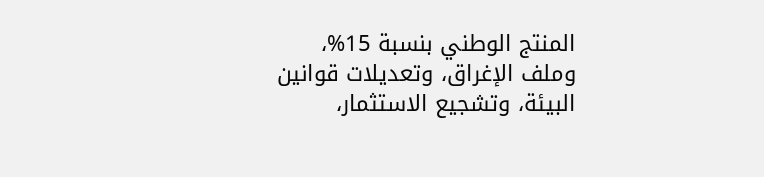المنتج الوطني بنسبة 15%، وملف الإغراق، وتعديلات قوانين البيئة، وتشجيع الاستثمار،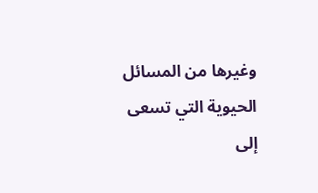وغيرها من المسائل الحيوية التي تسعى إلى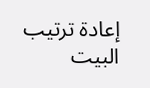إعادة ترتيب البيت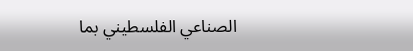الصناعي الفلسطيني بما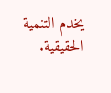يخدم التنمية الحقيقية.